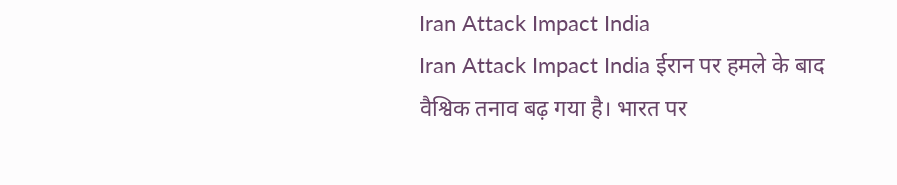Iran Attack Impact India
Iran Attack Impact India ईरान पर हमले के बाद वैश्विक तनाव बढ़ गया है। भारत पर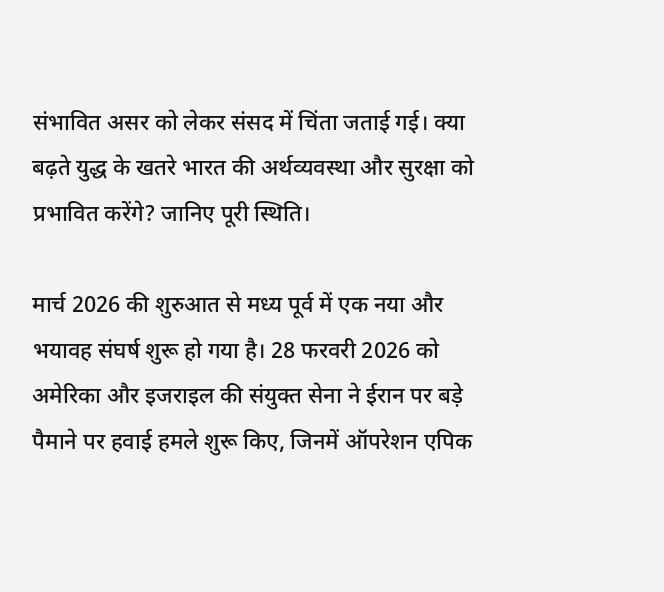संभावित असर को लेकर संसद में चिंता जताई गई। क्या बढ़ते युद्ध के खतरे भारत की अर्थव्यवस्था और सुरक्षा को प्रभावित करेंगे? जानिए पूरी स्थिति।

मार्च 2026 की शुरुआत से मध्य पूर्व में एक नया और भयावह संघर्ष शुरू हो गया है। 28 फरवरी 2026 को अमेरिका और इजराइल की संयुक्त सेना ने ईरान पर बड़े पैमाने पर हवाई हमले शुरू किए, जिनमें ऑपरेशन एपिक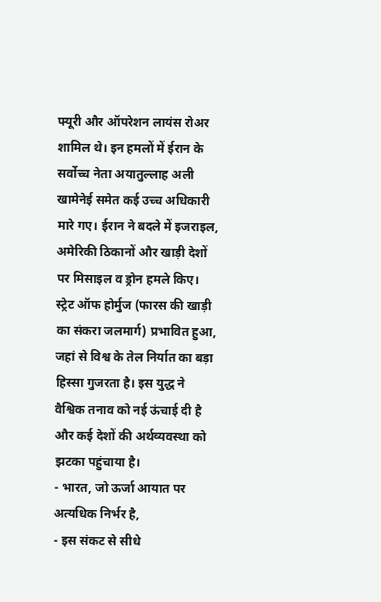फ्यूरी और ऑपरेशन लायंस रोअर शामिल थे। इन हमलों में ईरान के सर्वोच्च नेता अयातुल्लाह अली खामेनेई समेत कई उच्च अधिकारी मारे गए। ईरान ने बदले में इजराइल, अमेरिकी ठिकानों और खाड़ी देशों पर मिसाइल व ड्रोन हमले किए। स्ट्रेट ऑफ होर्मुज (फारस की खाड़ी का संकरा जलमार्ग) प्रभावित हुआ, जहां से विश्व के तेल निर्यात का बड़ा हिस्सा गुजरता है। इस युद्ध ने वैश्विक तनाव को नई ऊंचाई दी है और कई देशों की अर्थव्यवस्था को झटका पहुंचाया है।
- भारत, जो ऊर्जा आयात पर अत्यधिक निर्भर है,
- इस संकट से सीधे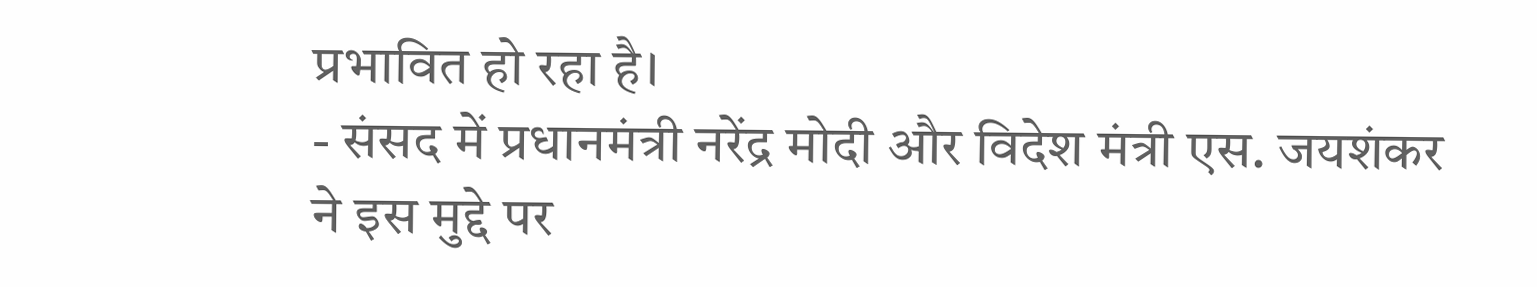प्रभावित हो रहा है।
- संसद में प्रधानमंत्री नरेंद्र मोदी और विदेश मंत्री एस. जयशंकर ने इस मुद्दे पर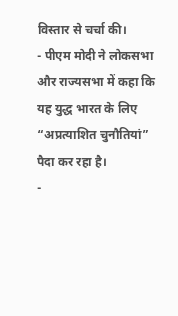विस्तार से चर्चा की।
- पीएम मोदी ने लोकसभा और राज्यसभा में कहा कि यह युद्ध भारत के लिए “अप्रत्याशित चुनौतियां” पैदा कर रहा है।
-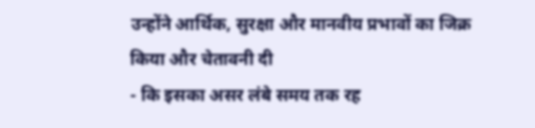उन्होंने आर्थिक, सुरक्षा और मानवीय प्रभावों का जिक्र किया और चेतावनी दी
- कि इसका असर लंबे समय तक रह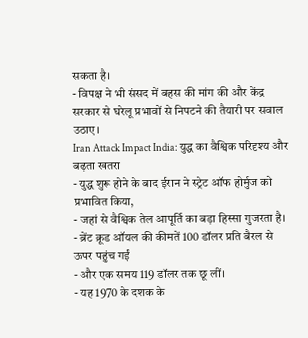सकता है।
- विपक्ष ने भी संसद में बहस की मांग की और केंद्र सरकार से घरेलू प्रभावों से निपटने की तैयारी पर सवाल उठाए।
Iran Attack Impact India: युद्ध का वैश्विक परिदृश्य और बढ़ता खतरा
- युद्ध शुरू होने के बाद ईरान ने स्ट्रेट ऑफ होर्मुज को प्रभावित किया,
- जहां से वैश्विक तेल आपूर्ति का बड़ा हिस्सा गुजरता है।
- ब्रेंट क्रूड ऑयल की कीमतें 100 डॉलर प्रति बैरल से ऊपर पहुंच गईं
- और एक समय 119 डॉलर तक छू लीं।
- यह 1970 के दशक के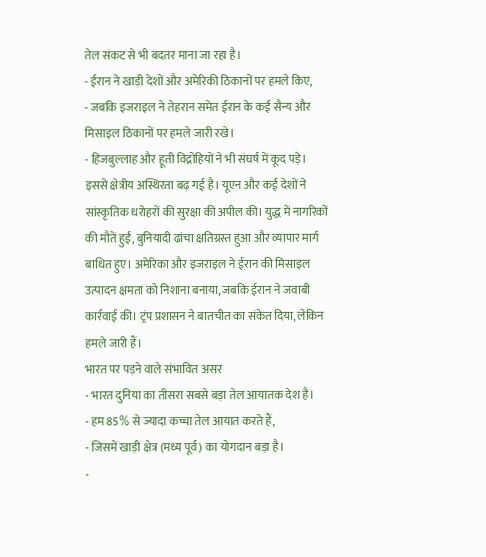तेल संकट से भी बदतर माना जा रहा है।
- ईरान ने खाड़ी देशों और अमेरिकी ठिकानों पर हमले किए,
- जबकि इजराइल ने तेहरान समेत ईरान के कई सैन्य और मिसाइल ठिकानों पर हमले जारी रखे।
- हिजबुल्लाह और हूती विद्रोहियों ने भी संघर्ष में कूद पड़े।
इससे क्षेत्रीय अस्थिरता बढ़ गई है। यूएन और कई देशों ने सांस्कृतिक धरोहरों की सुरक्षा की अपील की। युद्ध में नागरिकों की मौतें हुईं, बुनियादी ढांचा क्षतिग्रस्त हुआ और व्यापार मार्ग बाधित हुए। अमेरिका और इजराइल ने ईरान की मिसाइल उत्पादन क्षमता को निशाना बनाया, जबकि ईरान ने जवाबी कार्रवाई की। ट्रंप प्रशासन ने बातचीत का संकेत दिया, लेकिन हमले जारी हैं।
भारत पर पड़ने वाले संभावित असर
- भारत दुनिया का तीसरा सबसे बड़ा तेल आयातक देश है।
- हम 85% से ज्यादा कच्चा तेल आयात करते हैं,
- जिसमें खाड़ी क्षेत्र (मध्य पूर्व) का योगदान बड़ा है।
-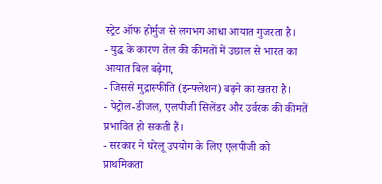स्ट्रेट ऑफ होर्मुज से लगभग आधा आयात गुजरता है।
- युद्ध के कारण तेल की कीमतों में उछाल से भारत का आयात बिल बढ़ेगा,
- जिससे मुद्रास्फीति (इन्फ्लेशन) बढ़ने का खतरा है।
- पेट्रोल-डीजल, एलपीजी सिलेंडर और उर्वरक की कीमतें प्रभावित हो सकती हैं।
- सरकार ने घरेलू उपयोग के लिए एलपीजी को प्राथमिकता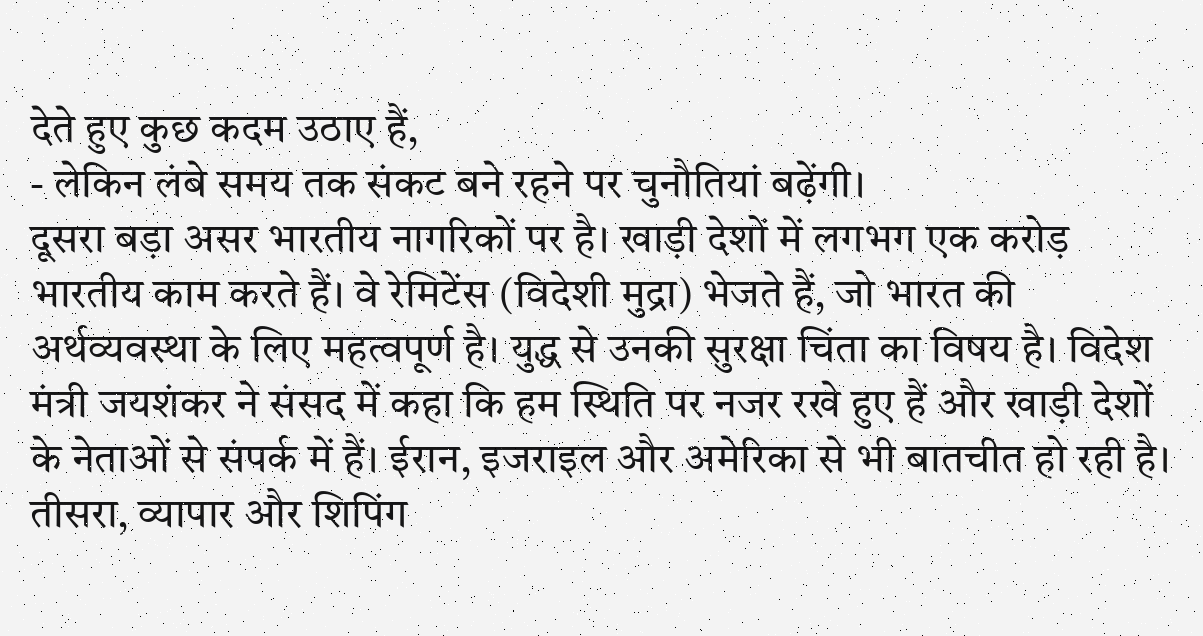देते हुए कुछ कदम उठाए हैं,
- लेकिन लंबे समय तक संकट बने रहने पर चुनौतियां बढ़ेंगी।
दूसरा बड़ा असर भारतीय नागरिकों पर है। खाड़ी देशों में लगभग एक करोड़ भारतीय काम करते हैं। वे रेमिटेंस (विदेशी मुद्रा) भेजते हैं, जो भारत की अर्थव्यवस्था के लिए महत्वपूर्ण है। युद्ध से उनकी सुरक्षा चिंता का विषय है। विदेश मंत्री जयशंकर ने संसद में कहा कि हम स्थिति पर नजर रखे हुए हैं और खाड़ी देशों के नेताओं से संपर्क में हैं। ईरान, इजराइल और अमेरिका से भी बातचीत हो रही है।
तीसरा, व्यापार और शिपिंग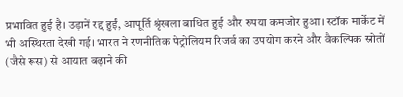प्रभावित हुई है। उड़ानें रद्द हुईं, आपूर्ति श्रृंखला बाधित हुई और रुपया कमजोर हुआ। स्टॉक मार्केट में भी अस्थिरता देखी गई। भारत ने रणनीतिक पेट्रोलियम रिजर्व का उपयोग करने और वैकल्पिक स्रोतों (जैसे रूस) से आयात बढ़ाने की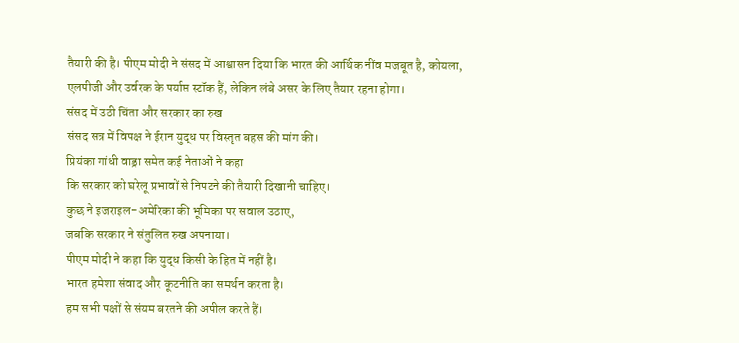तैयारी की है। पीएम मोदी ने संसद में आश्वासन दिया कि भारत की आर्थिक नींव मजबूत है, कोयला, एलपीजी और उर्वरक के पर्याप्त स्टॉक हैं, लेकिन लंबे असर के लिए तैयार रहना होगा।
संसद में उठी चिंता और सरकार का रुख
संसद सत्र में विपक्ष ने ईरान युद्ध पर विस्तृत बहस की मांग की।
प्रियंका गांधी वाड्रा समेत कई नेताओं ने कहा
कि सरकार को घरेलू प्रभावों से निपटने की तैयारी दिखानी चाहिए।
कुछ ने इजराइल-अमेरिका की भूमिका पर सवाल उठाए,
जबकि सरकार ने संतुलित रुख अपनाया।
पीएम मोदी ने कहा कि युद्ध किसी के हित में नहीं है।
भारत हमेशा संवाद और कूटनीति का समर्थन करता है।
हम सभी पक्षों से संयम बरतने की अपील करते हैं।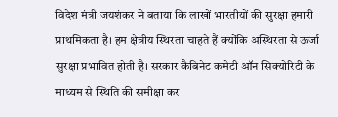विदेश मंत्री जयशंकर ने बताया कि लाखों भारतीयों की सुरक्षा हमारी प्राथमिकता है। हम क्षेत्रीय स्थिरता चाहते हैं क्योंकि अस्थिरता से ऊर्जा सुरक्षा प्रभावित होती है। सरकार कैबिनेट कमेटी ऑन सिक्योरिटी के माध्यम से स्थिति की समीक्षा कर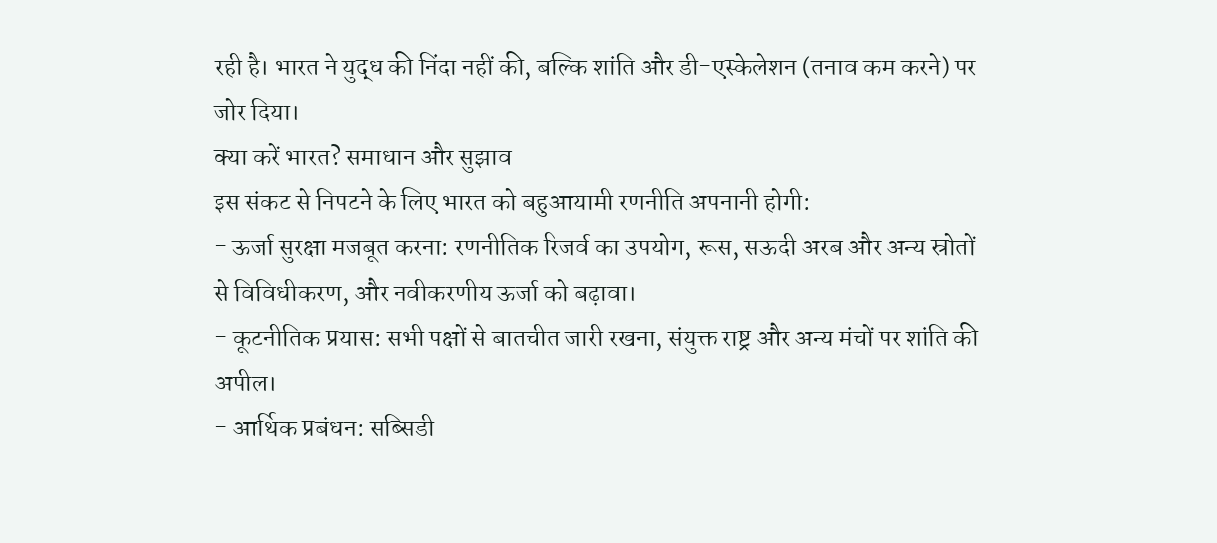रही है। भारत ने युद्ध की निंदा नहीं की, बल्कि शांति और डी-एस्केलेशन (तनाव कम करने) पर जोर दिया।
क्या करें भारत? समाधान और सुझाव
इस संकट से निपटने के लिए भारत को बहुआयामी रणनीति अपनानी होगी:
- ऊर्जा सुरक्षा मजबूत करना: रणनीतिक रिजर्व का उपयोग, रूस, सऊदी अरब और अन्य स्रोतों से विविधीकरण, और नवीकरणीय ऊर्जा को बढ़ावा।
- कूटनीतिक प्रयास: सभी पक्षों से बातचीत जारी रखना, संयुक्त राष्ट्र और अन्य मंचों पर शांति की अपील।
- आर्थिक प्रबंधन: सब्सिडी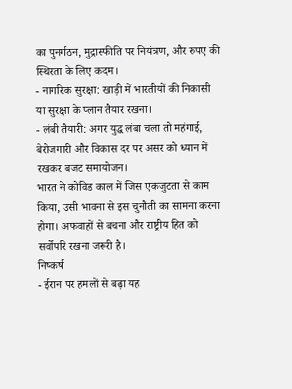का पुनर्गठन, मुद्रास्फीति पर नियंत्रण, और रुपए की स्थिरता के लिए कदम।
- नागरिक सुरक्षा: खाड़ी में भारतीयों की निकासी या सुरक्षा के प्लान तैयार रखना।
- लंबी तैयारी: अगर युद्ध लंबा चला तो महंगाई, बेरोजगारी और विकास दर पर असर को ध्यान में रखकर बजट समायोजन।
भारत ने कोविड काल में जिस एकजुटता से काम किया, उसी भावना से इस चुनौती का सामना करना होगा। अफवाहों से बचना और राष्ट्रीय हित को सर्वोपरि रखना जरूरी है।
निष्कर्ष
- ईरान पर हमलों से बढ़ा यह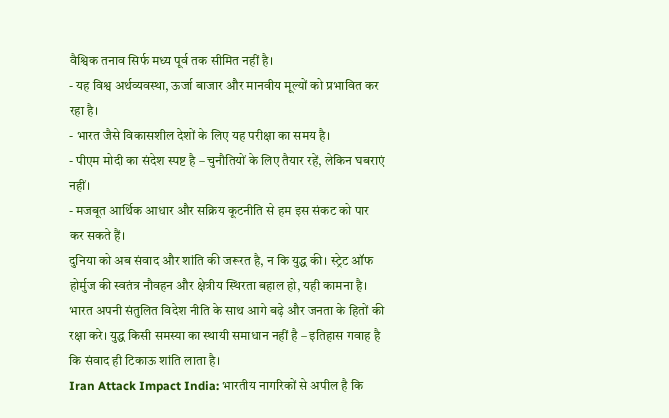वैश्विक तनाव सिर्फ मध्य पूर्व तक सीमित नहीं है।
- यह विश्व अर्थव्यवस्था, ऊर्जा बाजार और मानवीय मूल्यों को प्रभावित कर रहा है।
- भारत जैसे विकासशील देशों के लिए यह परीक्षा का समय है।
- पीएम मोदी का संदेश स्पष्ट है – चुनौतियों के लिए तैयार रहें, लेकिन घबराएं नहीं।
- मजबूत आर्थिक आधार और सक्रिय कूटनीति से हम इस संकट को पार कर सकते हैं।
दुनिया को अब संवाद और शांति की जरूरत है, न कि युद्ध की। स्ट्रेट ऑफ होर्मुज की स्वतंत्र नौवहन और क्षेत्रीय स्थिरता बहाल हो, यही कामना है। भारत अपनी संतुलित विदेश नीति के साथ आगे बढ़े और जनता के हितों की रक्षा करे। युद्ध किसी समस्या का स्थायी समाधान नहीं है – इतिहास गवाह है कि संवाद ही टिकाऊ शांति लाता है।
Iran Attack Impact India: भारतीय नागरिकों से अपील है कि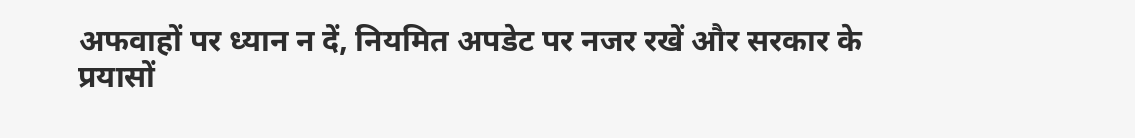अफवाहों पर ध्यान न दें, नियमित अपडेट पर नजर रखें और सरकार के प्रयासों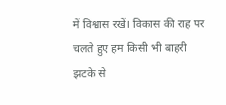में विश्वास रखें। विकास की राह पर चलते हुए हम किसी भी बाहरी झटके से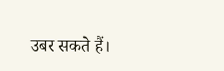उबर सकते हैं।